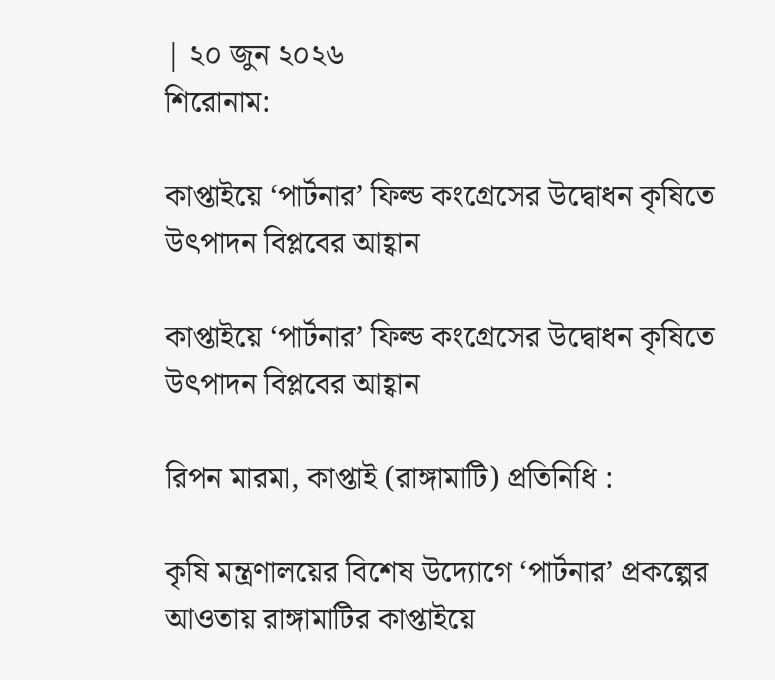| ২০ জুন ২০২৬
শিরোনাম:

কাপ্তাইয়ে ‘পার্টনার’ ফিল্ড কংগ্রেসের উদ্বোধন কৃষিতে উৎপাদন বিপ্লবের আহ্বান

কাপ্তাইয়ে ‘পার্টনার’ ফিল্ড কংগ্রেসের উদ্বোধন কৃষিতে উৎপাদন বিপ্লবের আহ্বান

রিপন মারমা, কাপ্তাই (রাঙ্গামাটি) প্রতিনিধি :

কৃষি মন্ত্রণালয়ের বিশেষ উদ্যোগে ‘পার্টনার’ প্রকল্পের আওতায় রাঙ্গামাটির কাপ্তাইয়ে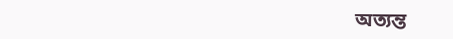অত্যন্ত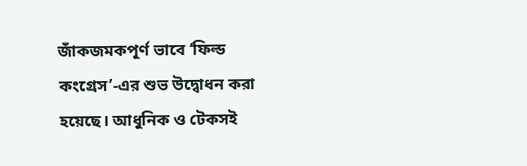জাঁকজমকপূর্ণ ভাবে ‘ফিল্ড কংগ্রেস’-এর শুভ উদ্বোধন করা হয়েছে। আধুনিক ও টেকসই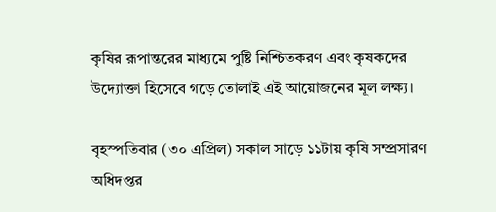কৃষির রূপান্তরের মাধ্যমে পুষ্টি নিশ্চিতকরণ এবং কৃষকদের উদ্যোক্তা হিসেবে গড়ে তোলাই এই আয়োজনের মূল লক্ষ্য।

বৃহস্পতিবার (৩০ এপ্রিল) সকাল সাড়ে ১১টায় কৃষি সম্প্রসারণ অধিদপ্তর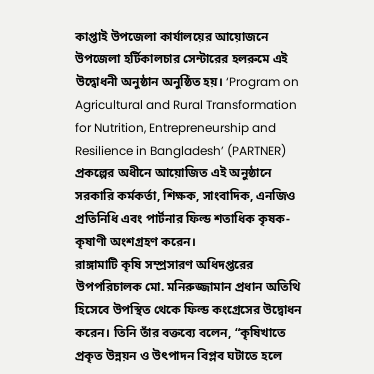কাপ্তাই উপজেলা কার্যালয়ের আয়োজনে উপজেলা হর্টিকালচার সেন্টারের হলরুমে এই উদ্বোধনী অনুষ্ঠান অনুষ্ঠিত হয়। ‘Program on Agricultural and Rural Transformation for Nutrition, Entrepreneurship and Resilience in Bangladesh’ (PARTNER) প্রকল্পের অধীনে আয়োজিত এই অনুষ্ঠানে সরকারি কর্মকর্তা, শিক্ষক, সাংবাদিক, এনজিও প্রতিনিধি এবং পার্টনার ফিল্ড শতাধিক কৃষক-কৃষাণী অংশগ্রহণ করেন।
রাঙ্গামাটি কৃষি সম্প্রসারণ অধিদপ্তরের উপপরিচালক মো. মনিরুজ্জামান প্রধান অতিথি হিসেবে উপস্থিত থেকে ফিল্ড কংগ্রেসের উদ্বোধন করেন। তিনি তাঁর বক্তব্যে বলেন, “কৃষিখাতে প্রকৃত উন্নয়ন ও উৎপাদন বিপ্লব ঘটাতে হলে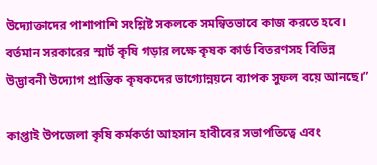উদ্যোক্তাদের পাশাপাশি সংশ্লিষ্ট সকলকে সমন্বিতভাবে কাজ করতে হবে। বর্তমান সরকারের স্মার্ট কৃষি গড়ার লক্ষে কৃষক কার্ড বিতরণসহ বিভিন্ন উদ্ভাবনী উদ্যোগ প্রান্তিক কৃষকদের ভাগ্যোন্নয়নে ব্যাপক সুফল বয়ে আনছে।”

কাপ্তাই উপজেলা কৃষি কর্মকর্তা আহসান হাবীবের সভাপতিত্বে এবং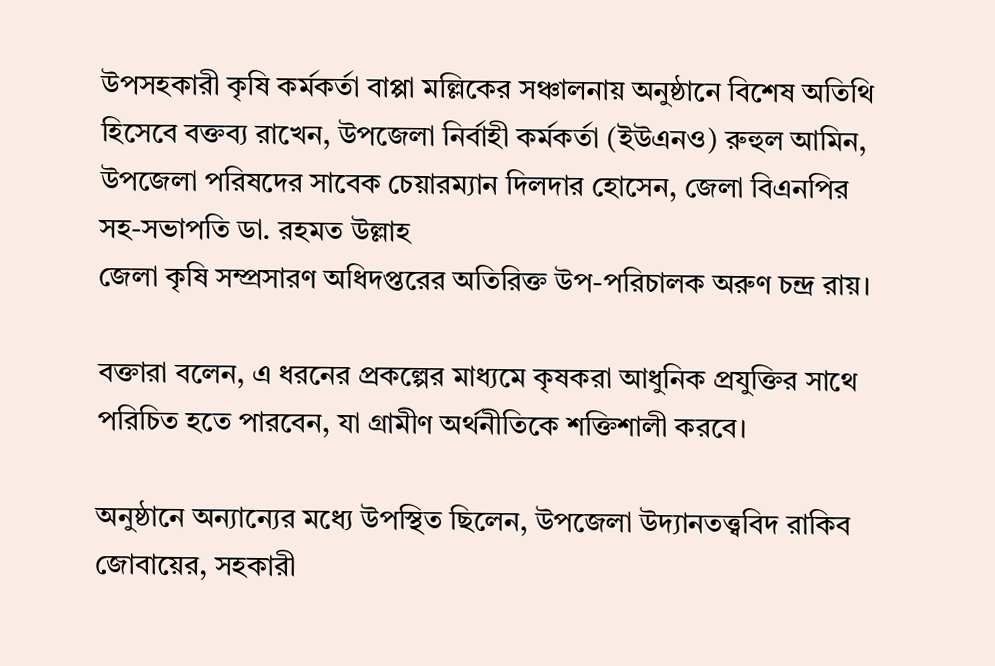উপসহকারী কৃষি কর্মকর্তা বাপ্পা মল্লিকের সঞ্চালনায় অনুষ্ঠানে বিশেষ অতিথি হিসেবে বক্তব্য রাখেন, উপজেলা নির্বাহী কর্মকর্তা (ইউএনও) রুহুল আমিন, উপজেলা পরিষদের সাবেক চেয়ারম্যান দিলদার হোসেন, জেলা বিএনপির সহ-সভাপতি ডা. রহমত উল্লাহ
জেলা কৃষি সম্প্রসারণ অধিদপ্তরের অতিরিক্ত উপ-পরিচালক অরুণ চন্দ্র রায়।

বক্তারা বলেন, এ ধরনের প্রকল্পের মাধ্যমে কৃষকরা আধুনিক প্রযুক্তির সাথে পরিচিত হতে পারবেন, যা গ্রামীণ অর্থনীতিকে শক্তিশালী করবে।

অনুষ্ঠানে অন্যান্যের মধ্যে উপস্থিত ছিলেন, উপজেলা উদ্যানতত্ত্ববিদ রাকিব জোবায়ের, সহকারী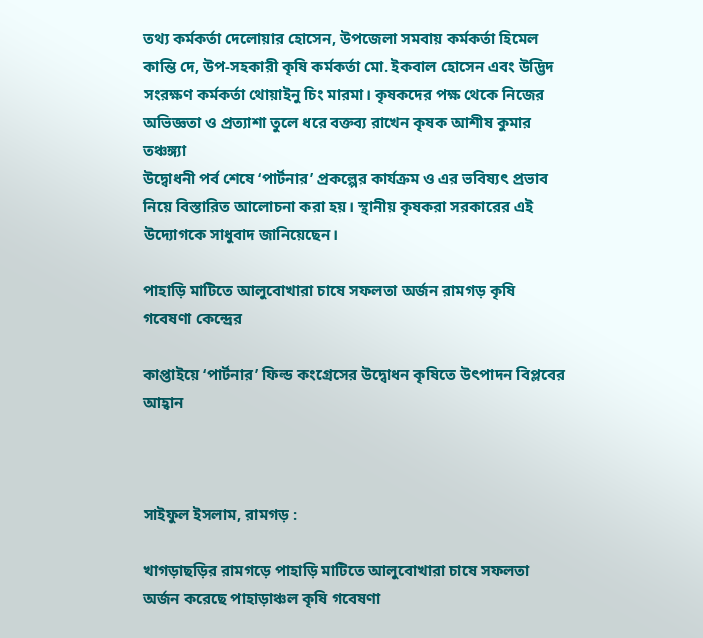তথ্য কর্মকর্তা দেলোয়ার হোসেন, উপজেলা সমবায় কর্মকর্তা হিমেল কান্তি দে, উপ-সহকারী কৃষি কর্মকর্তা মো. ইকবাল হোসেন এবং উদ্ভিদ সংরক্ষণ কর্মকর্তা থোয়াইনু চিং মারমা। কৃষকদের পক্ষ থেকে নিজের অভিজ্ঞতা ও প্রত্যাশা তুলে ধরে বক্তব্য রাখেন কৃষক আশীষ কুমার তঞ্চঙ্গ্যা
উদ্বোধনী পর্ব শেষে ‘পার্টনার’ প্রকল্পের কার্যক্রম ও এর ভবিষ্যৎ প্রভাব নিয়ে বিস্তারিত আলোচনা করা হয়। স্থানীয় কৃষকরা সরকারের এই উদ্যোগকে সাধুবাদ জানিয়েছেন।

পাহাড়ি মাটিতে আলুবোখারা চাষে সফলতা অর্জন রামগড় কৃষি গবেষণা কেন্দ্রের

কাপ্তাইয়ে ‘পার্টনার’ ফিল্ড কংগ্রেসের উদ্বোধন কৃষিতে উৎপাদন বিপ্লবের আহ্বান



সাইফুল ইসলাম, রামগড় :

খাগড়াছড়ির রামগড়ে পাহাড়ি মাটিতে আলুবোখারা চাষে সফলতা অর্জন করেছে পাহাড়াঞ্চল কৃষি গবেষণা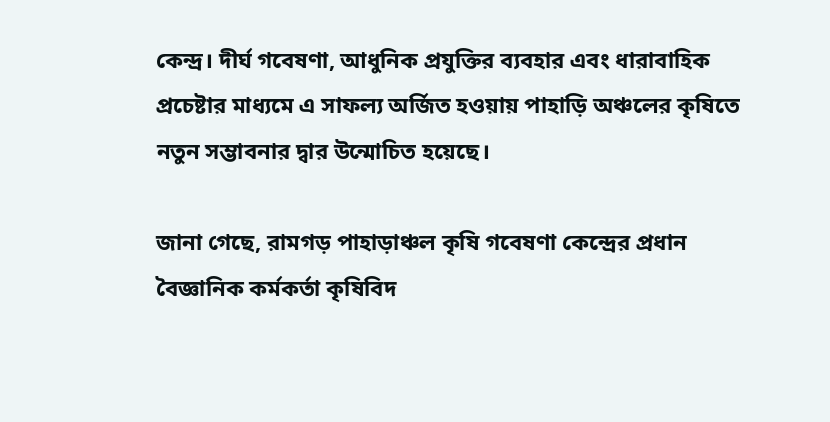কেন্দ্র। দীর্ঘ গবেষণা, আধুনিক প্রযুক্তির ব্যবহার এবং ধারাবাহিক প্রচেষ্টার মাধ্যমে এ সাফল্য অর্জিত হওয়ায় পাহাড়ি অঞ্চলের কৃষিতে নতুন সম্ভাবনার দ্বার উন্মোচিত হয়েছে।

জানা গেছে, রামগড় পাহাড়াঞ্চল কৃষি গবেষণা কেন্দ্রের প্রধান বৈজ্ঞানিক কর্মকর্তা কৃষিবিদ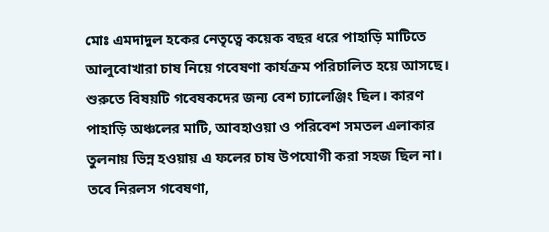মোঃ এমদাদুল হকের নেতৃত্বে কয়েক বছর ধরে পাহাড়ি মাটিতে আলুবোখারা চাষ নিয়ে গবেষণা কার্যক্রম পরিচালিত হয়ে আসছে। শুরুতে বিষয়টি গবেষকদের জন্য বেশ চ্যালেঞ্জিং ছিল। কারণ পাহাড়ি অঞ্চলের মাটি, আবহাওয়া ও পরিবেশ সমতল এলাকার তুলনায় ভিন্ন হওয়ায় এ ফলের চাষ উপযোগী করা সহজ ছিল না। তবে নিরলস গবেষণা,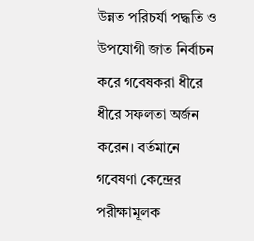উন্নত পরিচর্যা পদ্ধতি ও উপযোগী জাত নির্বাচন করে গবেষকরা ধীরে ধীরে সফলতা অর্জন করেন। বর্তমানে গবেষণা কেন্দ্রের পরীক্ষামূলক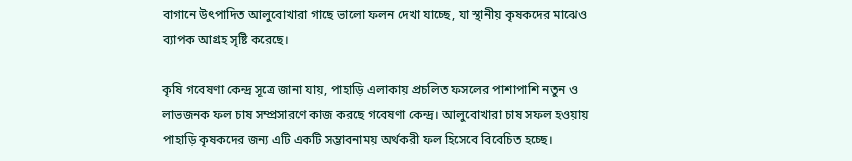বাগানে উৎপাদিত আলুবোখারা গাছে ভালো ফলন দেখা যাচ্ছে, যা স্থানীয় কৃষকদের মাঝেও ব্যাপক আগ্রহ সৃষ্টি করেছে।

কৃষি গবেষণা কেন্দ্র সূত্রে জানা যায়, পাহাড়ি এলাকায় প্রচলিত ফসলের পাশাপাশি নতুন ও লাভজনক ফল চাষ সম্প্রসারণে কাজ করছে গবেষণা কেন্দ্র। আলুবোখারা চাষ সফল হওয়ায় পাহাড়ি কৃষকদের জন্য এটি একটি সম্ভাবনাময় অর্থকরী ফল হিসেবে বিবেচিত হচ্ছে।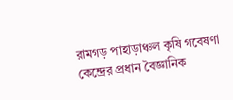রামগড় পাহাড়াঞ্চল কৃষি গবেষণা কেন্দ্রের প্রধান বৈজ্ঞানিক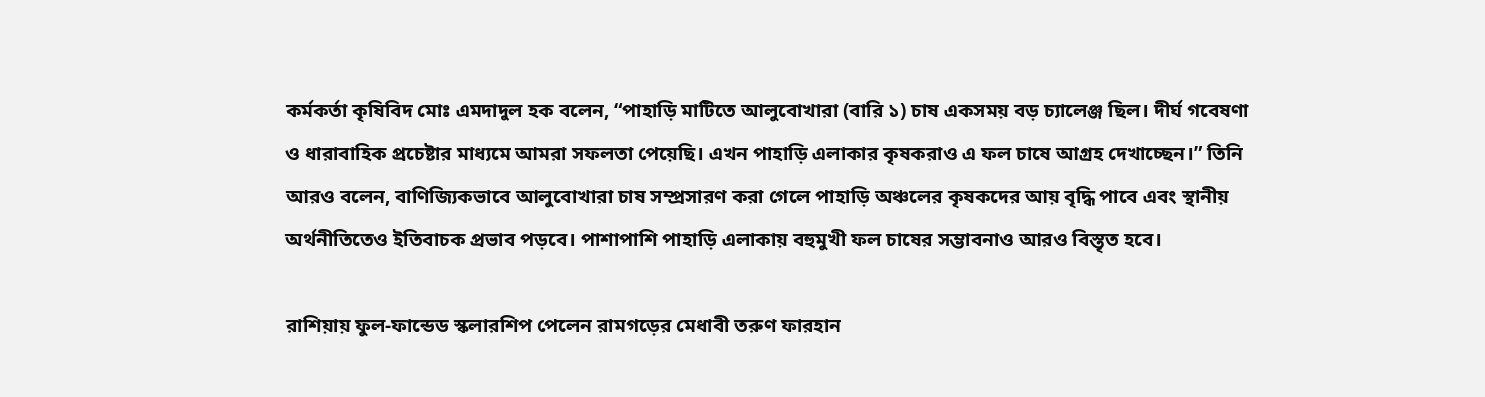কর্মকর্তা কৃষিবিদ মোঃ এমদাদুল হক বলেন, “পাহাড়ি মাটিতে আলুবোখারা (বারি ১) চাষ একসময় বড় চ্যালেঞ্জ ছিল। দীর্ঘ গবেষণা ও ধারাবাহিক প্রচেষ্টার মাধ্যমে আমরা সফলতা পেয়েছি। এখন পাহাড়ি এলাকার কৃষকরাও এ ফল চাষে আগ্রহ দেখাচ্ছেন।” তিনি আরও বলেন, বাণিজ্যিকভাবে আলুবোখারা চাষ সম্প্রসারণ করা গেলে পাহাড়ি অঞ্চলের কৃষকদের আয় বৃদ্ধি পাবে এবং স্থানীয় অর্থনীতিতেও ইতিবাচক প্রভাব পড়বে। পাশাপাশি পাহাড়ি এলাকায় বহুমুখী ফল চাষের সম্ভাবনাও আরও বিস্তৃত হবে।

রাশিয়ায় ফুল-ফান্ডেড স্কলারশিপ পেলেন রামগড়ের মেধাবী তরুণ ফারহান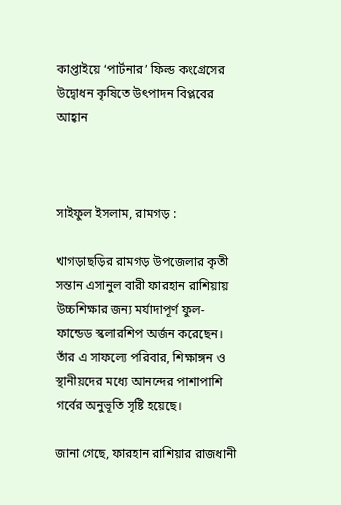কাপ্তাইয়ে ‘পার্টনার’ ফিল্ড কংগ্রেসের উদ্বোধন কৃষিতে উৎপাদন বিপ্লবের আহ্বান



সাইফুল ইসলাম, রামগড় :

খাগড়াছড়ির রামগড় উপজেলার কৃতী সন্তান এসানুল বারী ফারহান রাশিয়ায় উচ্চশিক্ষার জন্য মর্যাদাপূর্ণ ফুল-ফান্ডেড স্কলারশিপ অর্জন করেছেন। তাঁর এ সাফল্যে পরিবার, শিক্ষাঙ্গন ও স্থানীয়দের মধ্যে আনন্দের পাশাপাশি গর্বের অনুভূতি সৃষ্টি হয়েছে।

জানা গেছে, ফারহান রাশিয়ার রাজধানী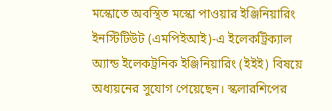মস্কোতে অবস্থিত মস্কো পাওয়ার ইঞ্জিনিয়ারিং ইনস্টিটিউট (এমপিইআই)-এ ইলেকট্রিক্যাল অ্যান্ড ইলেকট্রনিক ইঞ্জিনিয়ারিং (ইইই) বিষয়ে অধ্যয়নের সুযোগ পেয়েছেন। স্কলারশিপের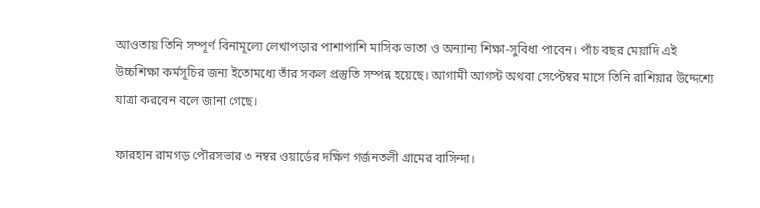আওতায় তিনি সম্পূর্ণ বিনামূল্যে লেখাপড়ার পাশাপাশি মাসিক ভাতা ও অন্যান্য শিক্ষা-সুবিধা পাবেন। পাঁচ বছর মেয়াদি এই উচ্চশিক্ষা কর্মসূচির জন্য ইতোমধ্যে তাঁর সকল প্রস্তুতি সম্পন্ন হয়েছে। আগামী আগস্ট অথবা সেপ্টেম্বর মাসে তিনি রাশিয়ার উদ্দেশ্যে যাত্রা করবেন বলে জানা গেছে।

ফারহান রামগড় পৌরসভার ৩ নম্বর ওয়ার্ডের দক্ষিণ গর্জনতলী গ্রামের বাসিন্দা।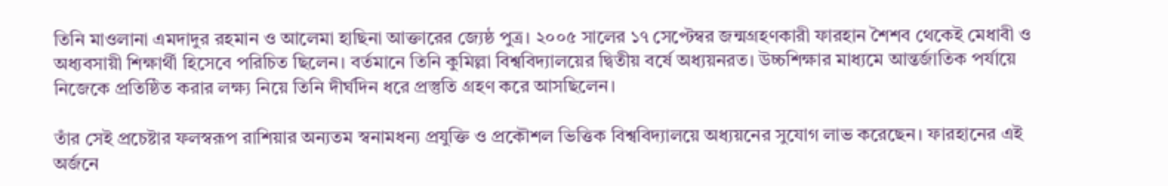তিনি মাওলানা এমদাদুর রহমান ও আলেমা হাছিনা আক্তারের জ্যেষ্ঠ পুত্র। ২০০৫ সালের ১৭ সেপ্টেম্বর জন্মগ্রহণকারী ফারহান শৈশব থেকেই মেধাবী ও অধ্যবসায়ী শিক্ষার্থী হিসেবে পরিচিত ছিলেন। বর্তমানে তিনি কুমিল্লা বিশ্ববিদ্যালয়ের দ্বিতীয় বর্ষে অধ্যয়নরত। উচ্চশিক্ষার মাধ্যমে আন্তর্জাতিক পর্যায়ে নিজেকে প্রতিষ্ঠিত করার লক্ষ্য নিয়ে তিনি দীর্ঘদিন ধরে প্রস্তুতি গ্রহণ করে আসছিলেন।

তাঁর সেই প্রচেষ্টার ফলস্বরূপ রাশিয়ার অন্যতম স্বনামধন্য প্রযুক্তি ও প্রকৌশল ভিত্তিক বিশ্ববিদ্যালয়ে অধ্যয়নের সুযোগ লাভ করেছেন। ফারহানের এই অর্জনে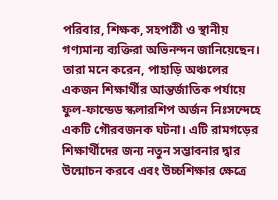পরিবার, শিক্ষক, সহপাঠী ও স্থানীয় গণ্যমান্য ব্যক্তিরা অভিনন্দন জানিয়েছেন। তারা মনে করেন, পাহাড়ি অঞ্চলের একজন শিক্ষার্থীর আন্তর্জাতিক পর্যায়ে ফুল-ফান্ডেড স্কলারশিপ অর্জন নিঃসন্দেহে একটি গৌরবজনক ঘটনা। এটি রামগড়ের শিক্ষার্থীদের জন্য নতুন সম্ভাবনার দ্বার উন্মোচন করবে এবং উচ্চশিক্ষার ক্ষেত্রে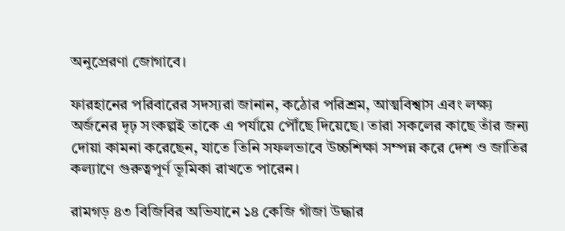অনুপ্রেরণা জোগাবে।

ফারহানের পরিবারের সদস্যরা জানান, কঠোর পরিশ্রম, আত্মবিশ্বাস এবং লক্ষ্য অর্জনের দৃঢ় সংকল্পই তাকে এ পর্যায়ে পৌঁছে দিয়েছে। তারা সকলের কাছে তাঁর জন্য দোয়া কামনা করেছেন, যাতে তিনি সফলভাবে উচ্চশিক্ষা সম্পন্ন করে দেশ ও জাতির কল্যাণে গুরুত্বপূর্ণ ভূমিকা রাখতে পারেন।

রামগড় ৪৩ বিজিবির অভিযানে ১৪ কেজি গাঁজা উদ্ধার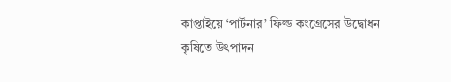কাপ্তাইয়ে ‘পার্টনার’ ফিল্ড কংগ্রেসের উদ্বোধন কৃষিতে উৎপাদন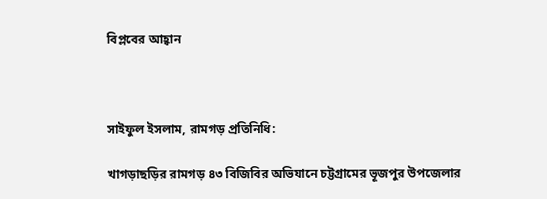বিপ্লবের আহ্বান



সাইফুল ইসলাম, রামগড় প্রতিনিধি:

খাগড়াছড়ির রামগড় ৪৩ বিজিবির অভিযানে চট্টগ্রামের ভূজপুর উপজেলার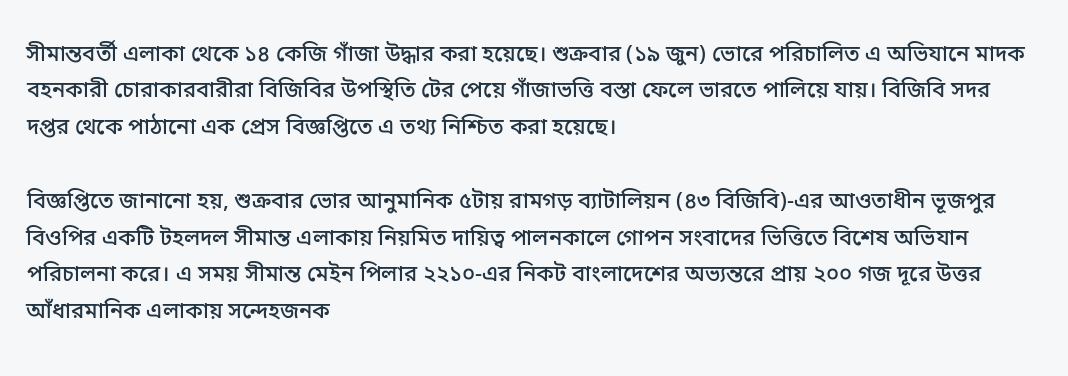সীমান্তবর্তী এলাকা থেকে ১৪ কেজি গাঁজা উদ্ধার করা হয়েছে। শুক্রবার (১৯ জুন) ভোরে পরিচালিত এ অভিযানে মাদক বহনকারী চোরাকারবারীরা বিজিবির উপস্থিতি টের পেয়ে গাঁজাভত্তি বস্তা ফেলে ভারতে পালিয়ে যায়। বিজিবি সদর দপ্তর থেকে পাঠানো এক প্রেস বিজ্ঞপ্তিতে এ তথ্য নিশ্চিত করা হয়েছে।

বিজ্ঞপ্তিতে জানানো হয়, শুক্রবার ভোর আনুমানিক ৫টায় রামগড় ব্যাটালিয়ন (৪৩ বিজিবি)-এর আওতাধীন ভূজপুর বিওপির একটি টহলদল সীমান্ত এলাকায় নিয়মিত দায়িত্ব পালনকালে গোপন সংবাদের ভিত্তিতে বিশেষ অভিযান পরিচালনা করে। এ সময় সীমান্ত মেইন পিলার ২২১০-এর নিকট বাংলাদেশের অভ্যন্তরে প্রায় ২০০ গজ দূরে উত্তর আঁধারমানিক এলাকায় সন্দেহজনক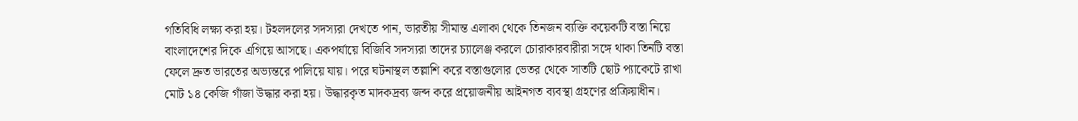গতিবিধি লক্ষ্য করা হয়। টহলদলের সদস্যরা দেখতে পান, ভারতীয় সীমান্ত এলাকা থেকে তিনজন ব্যক্তি কয়েকটি বস্তা নিয়ে বাংলাদেশের দিকে এগিয়ে আসছে। একপর্যায়ে বিজিবি সদস্যরা তাদের চ্যালেঞ্জ করলে চোরাকারবারীরা সঙ্গে থাকা তিনটি বস্তা ফেলে দ্রুত ভারতের অভ্যন্তরে পালিয়ে যায়। পরে ঘটনাস্থল তল্লাশি করে বস্তাগুলোর ভেতর থেকে সাতটি ছোট প্যাকেটে রাখা মোট ১৪ কেজি গাঁজা উদ্ধার করা হয়। উদ্ধারকৃত মাদকদ্রব্য জব্দ করে প্রয়োজনীয় আইনগত ব্যবস্থা গ্রহণের প্রক্রিয়াধীন।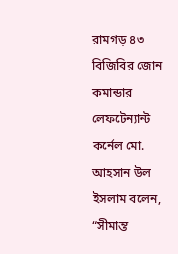রামগড় ৪৩ বিজিবির জোন কমান্ডার লেফটেন্যান্ট কর্নেল মো. আহসান উল ইসলাম বলেন, “সীমান্ত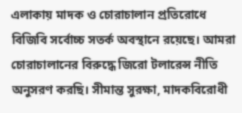এলাকায় মাদক ও চোরাচালান প্রতিরোধে বিজিবি সর্বোচ্চ সতর্ক অবস্থানে রয়েছে। আমরা চোরাচালানের বিরুদ্ধে জিরো টলারেন্স নীতি অনুসরণ করছি। সীমান্ত সুরক্ষা, মাদকবিরোধী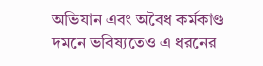অভিযান এবং অবৈধ কর্মকাণ্ড দমনে ভবিষ্যতেও এ ধরনের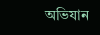অভিযান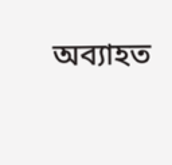অব্যাহত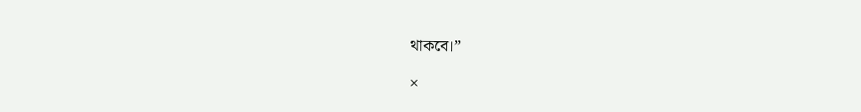থাকবে।”

×